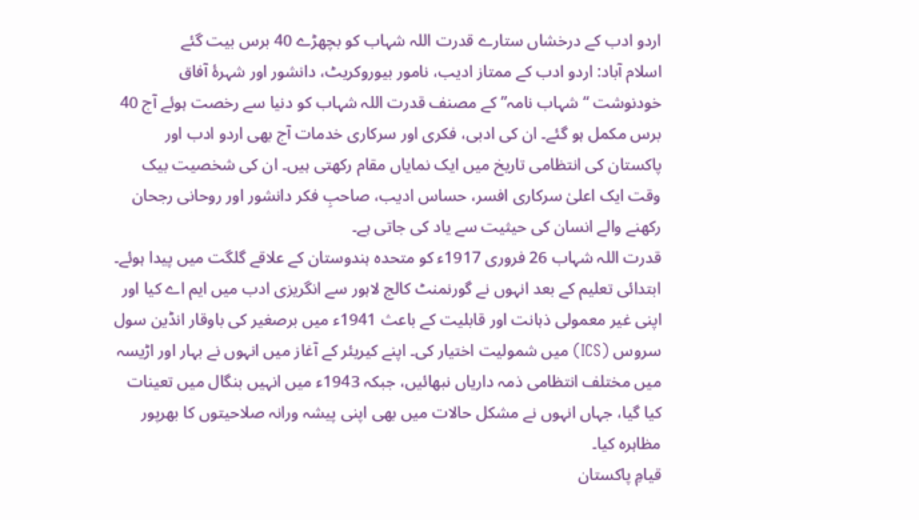اردو ادب کے درخشاں ستارے قدرت اللہ شہاب کو بچھڑے 40 برس بیت گئے
اسلام آباد: اردو ادب کے ممتاز ادیب، نامور بیوروکریٹ، دانشور اور شہرۂ آفاق خودنوشت “شہاب نامہ” کے مصنف قدرت اللہ شہاب کو دنیا سے رخصت ہوئے آج 40 برس مکمل ہو گئے۔ ان کی ادبی، فکری اور سرکاری خدمات آج بھی اردو ادب اور پاکستان کی انتظامی تاریخ میں ایک نمایاں مقام رکھتی ہیں۔ ان کی شخصیت بیک وقت ایک اعلیٰ سرکاری افسر، حساس ادیب، صاحبِ فکر دانشور اور روحانی رجحان رکھنے والے انسان کی حیثیت سے یاد کی جاتی ہے۔
قدرت اللہ شہاب 26 فروری 1917ء کو متحدہ ہندوستان کے علاقے گلگت میں پیدا ہوئے۔ ابتدائی تعلیم کے بعد انہوں نے گورنمنٹ کالج لاہور سے انگریزی ادب میں ایم اے کیا اور اپنی غیر معمولی ذہانت اور قابلیت کے باعث 1941ء میں برصغیر کی باوقار انڈین سول سروس (ICS) میں شمولیت اختیار کی۔ اپنے کیریئر کے آغاز میں انہوں نے بہار اور اڑیسہ میں مختلف انتظامی ذمہ داریاں نبھائیں، جبکہ 1943ء میں انہیں بنگال میں تعینات کیا گیا، جہاں انہوں نے مشکل حالات میں بھی اپنی پیشہ ورانہ صلاحیتوں کا بھرپور مظاہرہ کیا۔
قیامِ پاکستان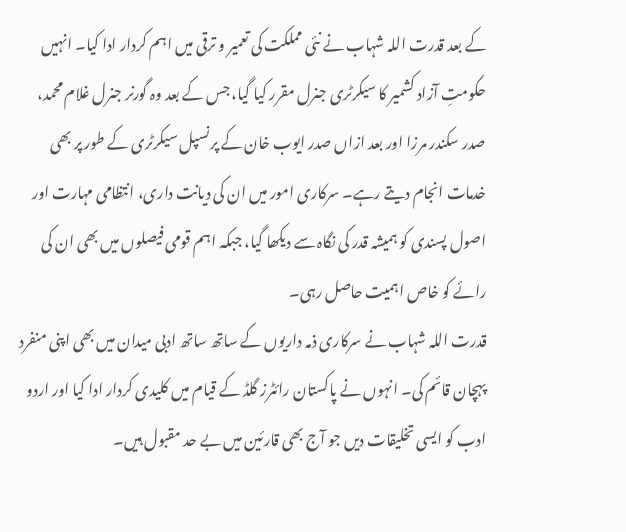کے بعد قدرت اللہ شہاب نے نئی مملکت کی تعمیر و ترقی میں اہم کردار ادا کیا۔ انہیں حکومتِ آزاد کشمیر کا سیکرٹری جنرل مقرر کیا گیا، جس کے بعد وہ گورنر جنرل غلام محمد، صدر سکندر مرزا اور بعد ازاں صدر ایوب خان کے پرنسپل سیکرٹری کے طور پر بھی خدمات انجام دیتے رہے۔ سرکاری امور میں ان کی دیانت داری، انتظامی مہارت اور اصول پسندی کو ہمیشہ قدر کی نگاہ سے دیکھا گیا، جبکہ اہم قومی فیصلوں میں بھی ان کی رائے کو خاص اہمیت حاصل رہی۔
قدرت اللہ شہاب نے سرکاری ذمہ داریوں کے ساتھ ساتھ ادبی میدان میں بھی اپنی منفرد پہچان قائم کی۔ انہوں نے پاکستان رائٹرز گلڈ کے قیام میں کلیدی کردار ادا کیا اور اردو ادب کو ایسی تخلیقات دیں جو آج بھی قارئین میں بے حد مقبول ہیں۔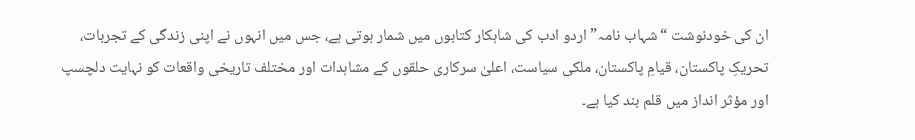ان کی خودنوشت “شہاب نامہ” اردو ادب کی شاہکار کتابوں میں شمار ہوتی ہے، جس میں انہوں نے اپنی زندگی کے تجربات، تحریکِ پاکستان، قیامِ پاکستان، ملکی سیاست، اعلیٰ سرکاری حلقوں کے مشاہدات اور مختلف تاریخی واقعات کو نہایت دلچسپ اور مؤثر انداز میں قلم بند کیا ہے۔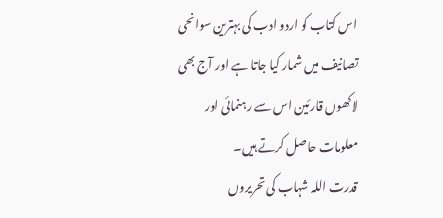اس کتاب کو اردو ادب کی بہترین سوانحی تصانیف میں شمار کیا جاتا ہے اور آج بھی لاکھوں قارئین اس سے رہنمائی اور معلومات حاصل کرتے ہیں۔
قدرت اللہ شہاب کی تحریروں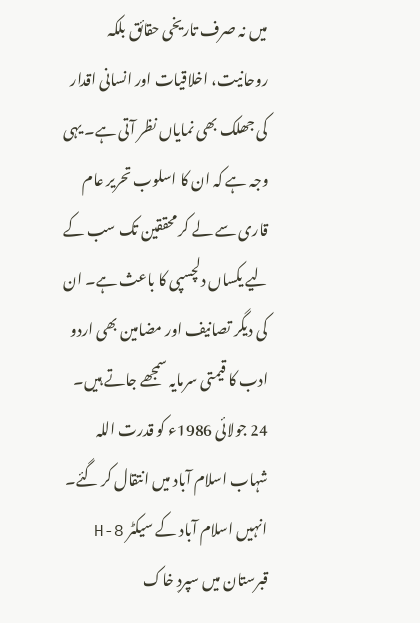میں نہ صرف تاریخی حقائق بلکہ روحانیت، اخلاقیات اور انسانی اقدار کی جھلک بھی نمایاں نظر آتی ہے۔ یہی وجہ ہے کہ ان کا اسلوب تحریر عام قاری سے لے کر محققین تک سب کے لیے یکساں دلچسپی کا باعث ہے۔ ان کی دیگر تصانیف اور مضامین بھی اردو ادب کا قیمتی سرمایہ سمجھے جاتے ہیں۔
24 جولائی 1986ء کو قدرت اللہ شہاب اسلام آباد میں انتقال کر گئے۔ انہیں اسلام آباد کے سیکٹر H-8 قبرستان میں سپردِ خاک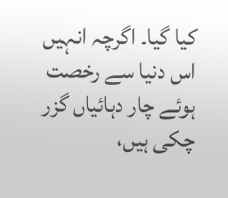کیا گیا۔ اگرچہ انہیں اس دنیا سے رخصت ہوئے چار دہائیاں گزر چکی ہیں،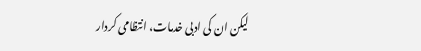لیکن ان کی ادبی خدمات، انتظامی کردار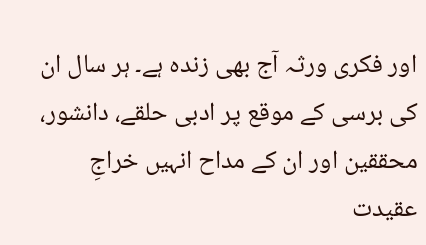اور فکری ورثہ آج بھی زندہ ہے۔ ہر سال ان کی برسی کے موقع پر ادبی حلقے، دانشور، محققین اور ان کے مداح انہیں خراجِ عقیدت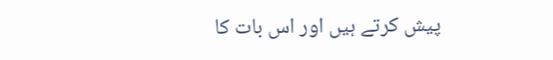پیش کرتے ہیں اور اس بات کا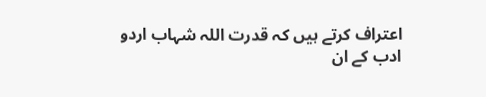اعتراف کرتے ہیں کہ قدرت اللہ شہاب اردو ادب کے ان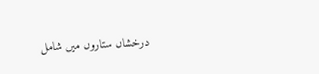درخشاں ستاروں میں شامل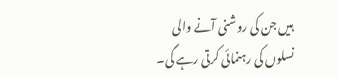ہیں جن کی روشنی آنے والی نسلوں کی رہنمائی کرتی رہے گی۔